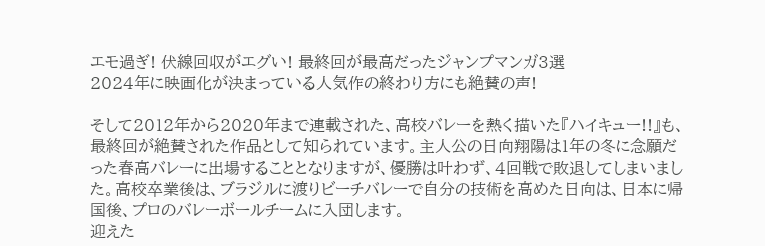エモ過ぎ! 伏線回収がエグい! 最終回が最高だったジャンプマンガ3選
2024年に映画化が決まっている人気作の終わり方にも絶賛の声!

そして2012年から2020年まで連載された、高校バレーを熱く描いた『ハイキュー!!』も、最終回が絶賛された作品として知られています。主人公の日向翔陽は1年の冬に念願だった春高バレーに出場することとなりますが、優勝は叶わず、4回戦で敗退してしまいました。高校卒業後は、ブラジルに渡りビーチバレーで自分の技術を高めた日向は、日本に帰国後、プロのバレーボールチームに入団します。
迎えた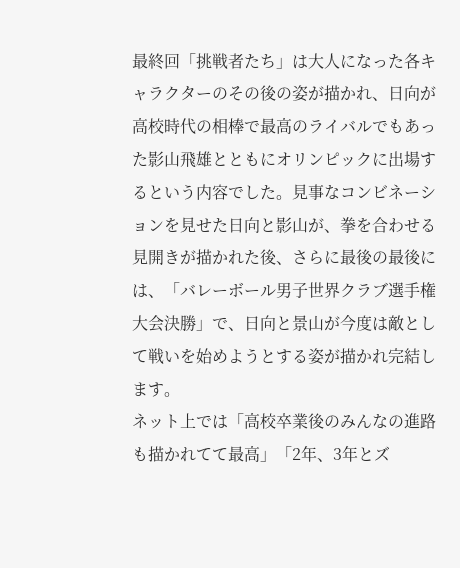最終回「挑戦者たち」は大人になった各キャラクターのその後の姿が描かれ、日向が高校時代の相棒で最高のライバルでもあった影山飛雄とともにオリンピックに出場するという内容でした。見事なコンビネーションを見せた日向と影山が、拳を合わせる見開きが描かれた後、さらに最後の最後には、「バレーボール男子世界クラブ選手権大会決勝」で、日向と景山が今度は敵として戦いを始めようとする姿が描かれ完結します。
ネット上では「高校卒業後のみんなの進路も描かれてて最高」「2年、3年とズ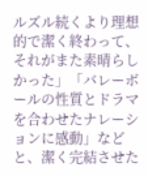ルズル続くより理想的で潔く終わって、それがまた素晴らしかった」「バレーボールの性質とドラマを合わせたナレーションに感動」などと、潔く完結させた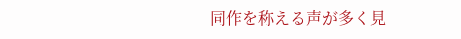同作を称える声が多く見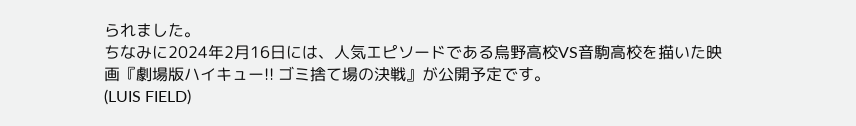られました。
ちなみに2024年2月16日には、人気エピソードである烏野高校VS音駒高校を描いた映画『劇場版ハイキュー!! ゴミ捨て場の決戦』が公開予定です。
(LUIS FIELD)